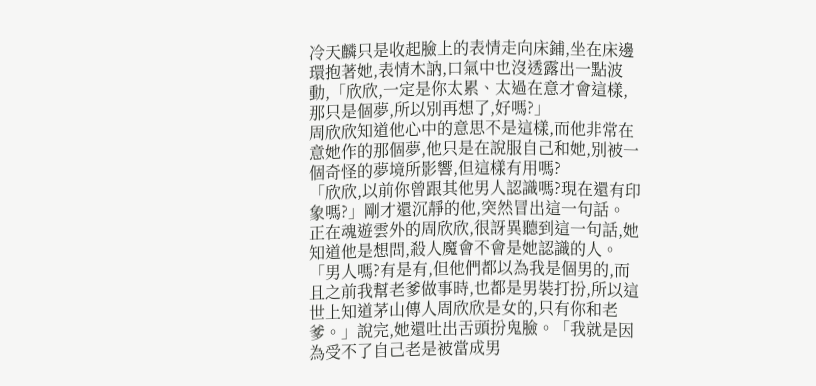冷天麟只是收起臉上的表情走向床鋪,坐在床邊環抱著她,表情木訥,口氣中也沒透露出一點波動,「欣欣,一定是你太累、太過在意才會這樣,那只是個夢,所以別再想了,好嗎?」
周欣欣知道他心中的意思不是這樣,而他非常在意她作的那個夢,他只是在說服自己和她,別被一個奇怪的夢境所影響,但這樣有用嗎?
「欣欣,以前你曾跟其他男人認識嗎?現在還有印象嗎?」剛才還沉靜的他,突然冒出這一句話。
正在魂遊雲外的周欣欣,很訝異聽到這一句話,她知道他是想問,殺人魔會不會是她認識的人。
「男人嗎?有是有,但他們都以為我是個男的,而且之前我幫老爹做事時,也都是男裝打扮,所以這世上知道茅山傳人周欣欣是女的,只有你和老爹。」說完,她還吐出舌頭扮鬼臉。「我就是因為受不了自己老是被當成男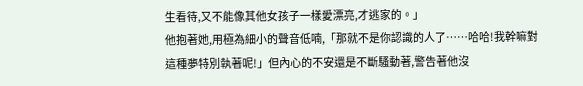生看待,又不能像其他女孩子一樣愛漂亮,才逃家的。」
他抱著她,用極為細小的聲音低喃,「那就不是你認識的人了……哈哈!我幹嘛對這種夢特別執著呢!」但內心的不安還是不斷騷動著,警告著他沒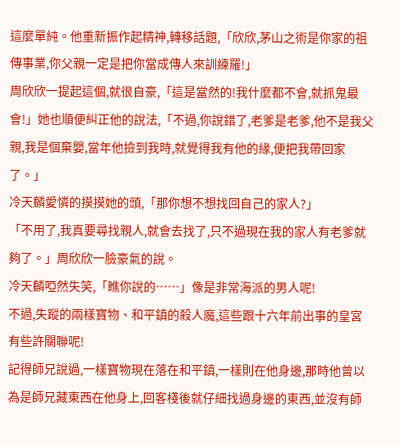這麼單純。他重新振作起精神,轉移話題,「欣欣,茅山之術是你家的祖傳事業,你父親一定是把你當成傳人來訓練羅!」
周欣欣一提起這個,就很自豪,「這是當然的!我什麼都不會,就抓鬼最會!」她也順便糾正他的說法,「不過,你說錯了,老爹是老爹,他不是我父親,我是個棄嬰,當年他撿到我時,就覺得我有他的緣,便把我帶回家了。」
冷天麟愛憐的摸摸她的頭,「那你想不想找回自己的家人?」
「不用了,我真要尋找親人,就會去找了,只不過現在我的家人有老爹就夠了。」周欣欣一臉豪氣的說。
冷天麟啞然失笑,「瞧你說的……」像是非常海派的男人呢!
不過,失蹤的兩樣寶物、和平鎮的殺人魔,這些跟十六年前出事的皇宮有些許關聯呢!
記得師兄說過,一樣寶物現在落在和平鎮,一樣則在他身邊,那時他曾以為是師兄藏東西在他身上,回客棧後就仔細找過身邊的東西,並沒有師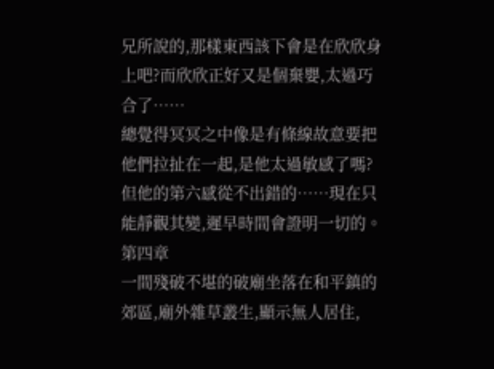兄所說的,那樣東西該下會是在欣欣身上吧?而欣欣正好又是個棄嬰,太過巧合了……
總覺得冥冥之中像是有條線故意要把他們拉扯在一起,是他太過敏感了嗎?但他的第六感從不出錯的……現在只能靜觀其變,遲早時間會證明一切的。
第四章
一間殘破不堪的破廟坐落在和平鎮的郊區,廟外雜草叢生,顯示無人居住,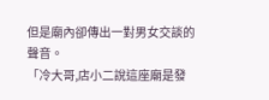但是廟內卻傳出一對男女交談的聲音。
「冷大哥,店小二說這座廟是發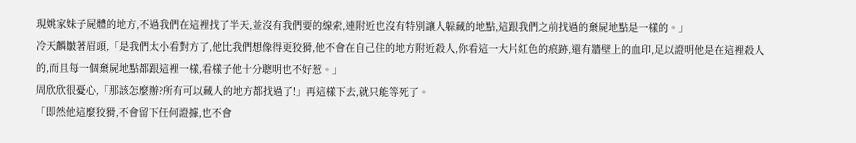現姚家妹子屍體的地方,不過我們在這裡找了半天,並沒有我們要的線索,連附近也沒有特別讓人躲藏的地點,這跟我們之前找過的棄屍地點是一樣的。」
冷天麟皺著眉頭,「是我們太小看對方了,他比我們想像得更狡猾,他不會在自己住的地方附近殺人,你看這一大片紅色的痕跡,還有牆壁上的血印,足以證明他是在這裡殺人的,而且每一個棄屍地點都跟這裡一樣,看樣子他十分聰明也不好惹。」
周欣欣很憂心,「那該怎麼辦?所有可以藏人的地方都找過了!」再這樣下去,就只能等死了。
「即然他這麼狡猾,不會留下任何證據,也不會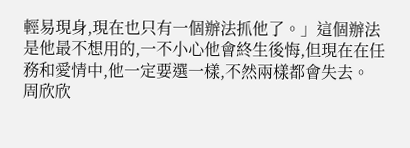輕易現身,現在也只有一個辦法抓他了。」這個辦法是他最不想用的,一不小心他會終生後悔,但現在在任務和愛情中,他一定要選一樣,不然兩樣都會失去。
周欣欣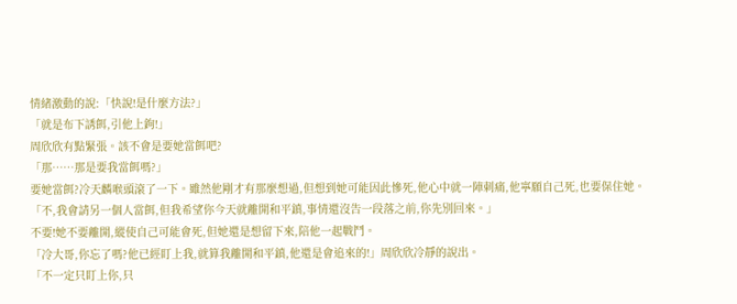情緒激動的說:「快說!是什麼方法?」
「就是布下誘餌,引他上鉤!」
周欣欣有點緊張。該不會是要她當餌吧?
「那……那是要我當餌嗎?」
要她當餌?冷天麟喉頭滾了一下。雖然他剛才有那麼想過,但想到她可能因此慘死,他心中就一陣刺痛,他寧願自己死,也要保住她。
「不,我會請另一個人當餌,但我希望你今天就離開和平鎮,事情還沒告一段落之前,你先別回來。」
不要!她不要離開,縱使自己可能會死,但她還是想留下來,陪他一起戰鬥。
「冷大哥,你忘了嗎?他已經盯上我,就算我離開和平鎮,他還是會追來的!」周欣欣冷靜的說出。
「不一定只盯上你,只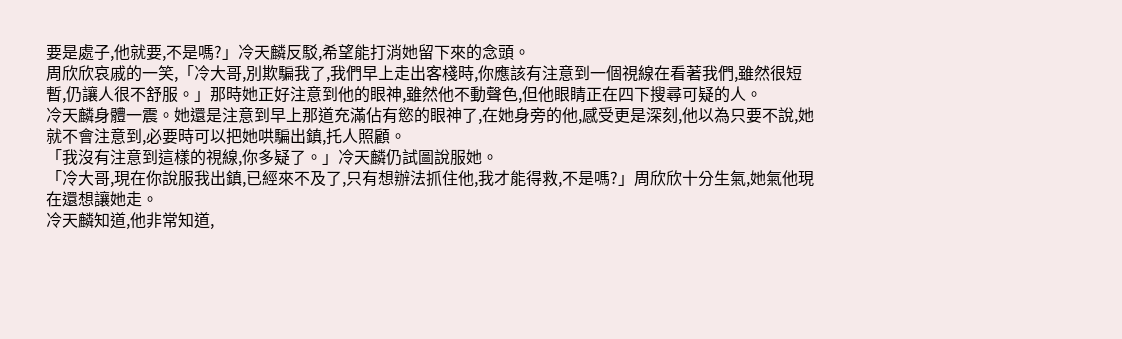要是處子,他就要,不是嗎?」冷天麟反駁,希望能打消她留下來的念頭。
周欣欣哀戚的一笑,「冷大哥,別欺騙我了,我們早上走出客棧時,你應該有注意到一個視線在看著我們,雖然很短暫,仍讓人很不舒服。」那時她正好注意到他的眼神,雖然他不動聲色,但他眼睛正在四下搜尋可疑的人。
冷天麟身體一震。她還是注意到早上那道充滿佔有慾的眼神了,在她身旁的他,感受更是深刻,他以為只要不說,她就不會注意到,必要時可以把她哄騙出鎮,托人照顧。
「我沒有注意到這樣的視線,你多疑了。」冷天麟仍試圖說服她。
「冷大哥,現在你說服我出鎮,已經來不及了,只有想辦法抓住他,我才能得救,不是嗎?」周欣欣十分生氣,她氣他現在還想讓她走。
冷天麟知道,他非常知道,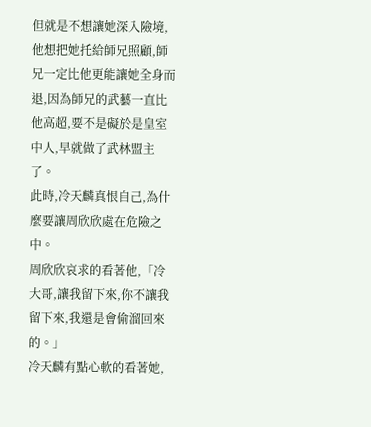但就是不想讓她深入險境,他想把她托給師兄照顧,師兄一定比他更能讓她全身而退,因為師兄的武藝一直比他高超,要不是礙於是皇室中人,早就做了武林盟主了。
此時,冷天麟真恨自己,為什麼要讓周欣欣處在危險之中。
周欣欣哀求的看著他,「冷大哥,讓我留下來,你不讓我留下來,我還是會偷溜回來的。」
冷天麟有點心軟的看著她,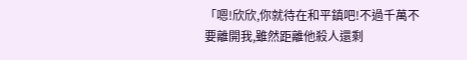「嗯!欣欣,你就待在和平鎮吧!不過千萬不要離開我,雖然距離他殺人還剩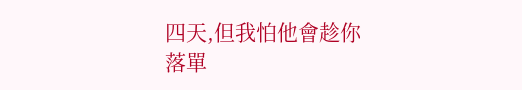四天,但我怕他會趁你落單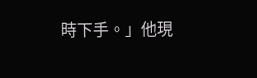時下手。」他現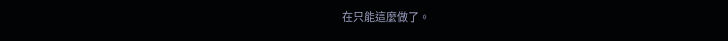在只能這麼做了。